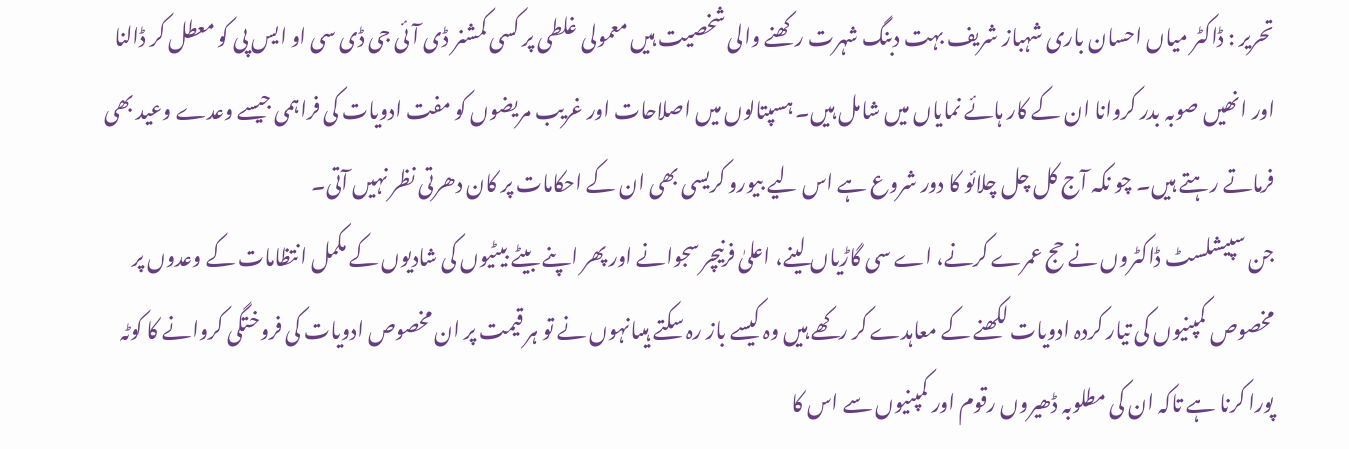تحریر : ڈاکٹر میاں احسان باری شہباز شریف بہت دبنگ شہرت رکھنے والی شخصیت ہیں معمولی غلطی پر کسی کمشنر ڈی آئی جی ڈی سی او ایس پی کو معطل کر ڈالنا اور انھیں صوبہ بدر کروانا ان کے کار ہائے نمایاں میں شامل ہیں۔ ہسپتالوں میں اصلاحات اور غریب مریضوں کو مفت ادویات کی فراہمی جیسے وعدے وعید بھی فرماتے رہتے ہیں۔ چو نکہ آج کل چل چلائو کا دور شروع ہے اس لیے بیورو کریسی بھی ان کے احکامات پر کان دھرتی نظر نہیں آتی۔
جن سپیشلسٹ ڈاکٹروں نے حج عمرے کرنے، اے سی گاڑیاں لینے، اعلیٰ فرنیچر سجوانے اور پھر اپنے بیٹے بیٹیوں کی شادیوں کے مکمل انتظامات کے وعدوں پر مخصوص کمپنیوں کی تیار کردہ ادویات لکھنے کے معاہدے کر رکھے ہیں وہ کیسے باز رہ سکتے ہیںانہوں نے تو ہر قیمت پر ان مخصوص ادویات کی فروختگی کروانے کا کوٹہ پورا کرنا ہے تاکہ ان کی مطلوبہ ڈھیروں رقوم اور کمپنیوں سے اس کا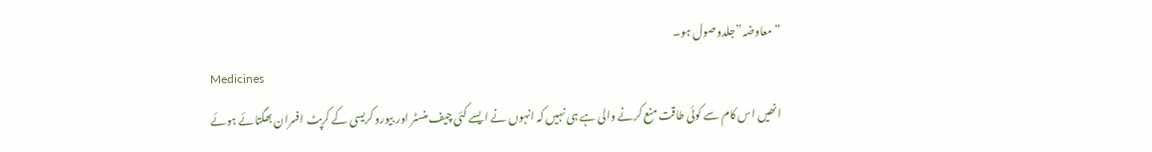“معاوضہ”جلدوصول ہو۔
Medicines
انھیں اس کام سے کوئی طاقت منع کرنے والی ہے ہی نہیں کہ انہوں نے ایسے کئی چیف منسٹر اور بیورو کریسی کے کرپٹ افسران بھگتائے ہوئے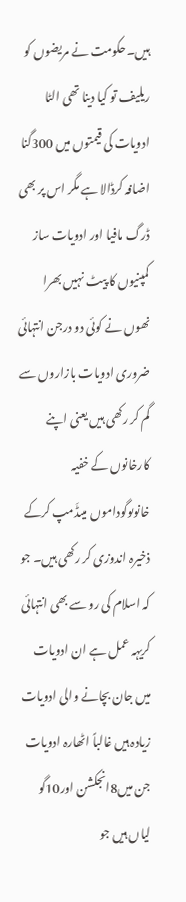ہیں۔حکومت نے مریضوں کو ریلیف تو کیا دینا تھی الٹا ادویات کی قیمتوں میں 300گنا اضافہ کرڈالا ہے مگر اس پر بھی ڈرگ مافیا اور ادویات ساز کمپنیوں کا پیٹ نہیں بھرا نھوں نے کوئی دو درجن انتہائی ضروری ادویات بازاروں سے گم کر رکھی ہیں یعنی اپنے کارخانوں کے خفیہ خانوںوگوداموں میںڈَمپ کرکے ذخیرہ اندوزی کر رکھی ہیں۔ جو کہ اسلام کی رو سے بھی انتہائی کریہہ عمل ہے ان ادویات میں جان بچانے والی ادویات زیادہ ہیں غالباً اٹھارہ ادویات جن میں8انجکشن اور10گو لیاں ہیں جو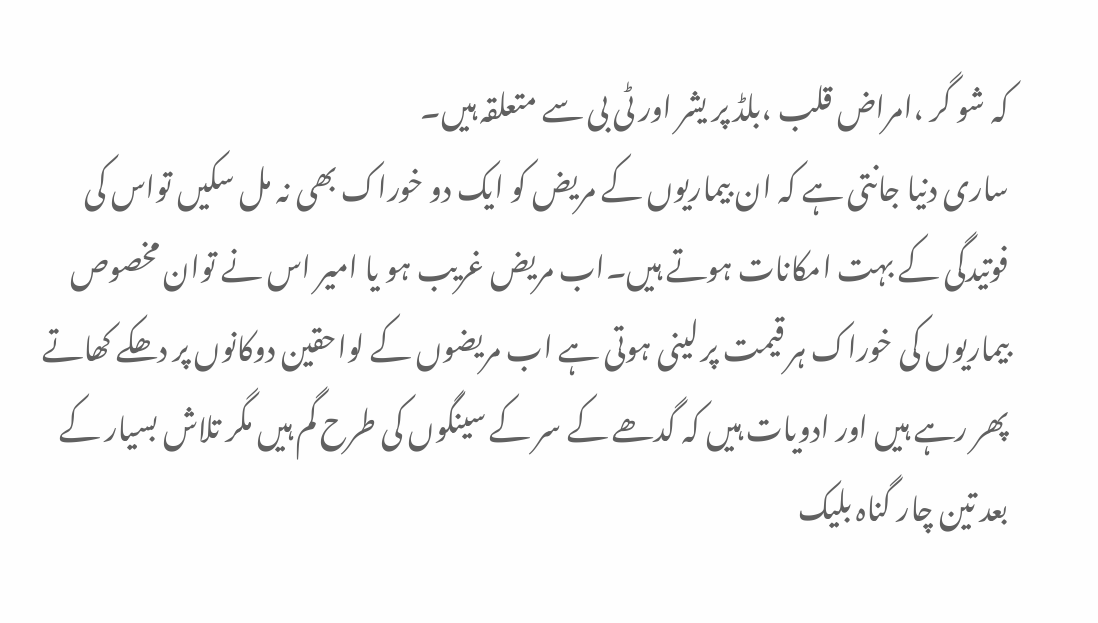کہ شو گر ،امراض قلب ،بلڈ پر یشر اور ٹی بی سے متعلقہ ہیں۔
ساری دنیا جانتی ہے کہ ان بیماریوں کے مریض کو ایک دو خوراک بھی نہ مل سکیں تواس کی فوتیدگی کے بہت امکانات ہوتے ہیں۔اب مریض غریب ہو یا امیر اس نے توان مخصوص بیماریوں کی خوراک ہر قیمت پر لینی ہوتی ہے اب مریضوں کے لواحقین دوکانوں پر دھکے کھاتے پھر رہے ہیں اور ادویات ہیں کہ گدھے کے سر کے سینگوں کی طرح گم ہیں مگر تلاش بسیار کے بعد تین چار گناہ بلیک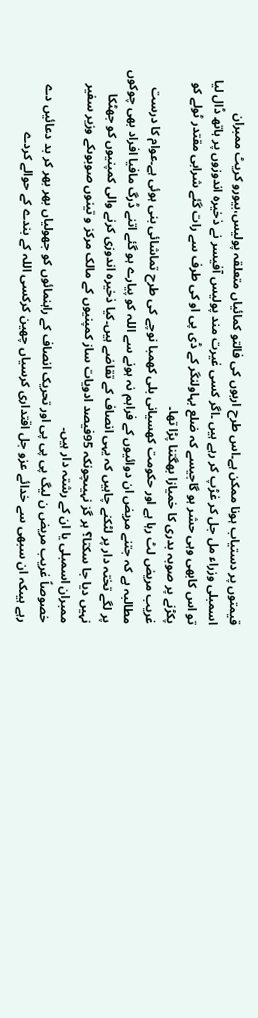قیمتوں پر دستیاب ہونا ممکن ہے۔اس طرح اربوں کی فالتو کمائیاں متعلقہ پولیس،بیورو کریٹ ممبران اسمبلی وزراء مل جل کر غڑپ کر رہے ہیں ۔اگر کسی غیرت مند پولیس آفیسر نے ذخیرہ اندوزوں پر ہاتھ ڈال لیا تو اس کابھی وہی حشر ہو گاجیسے کہ ضلع بہاولنگر کے ڈی پی او کی طرف سے رات گئے شرابی مقتدر ٹولے کو پکڑنے پر صوبہ بدری کا خمیازا بھگتنا پڑا تھا۔
غریب مریض لٹ رہا ہے اور حکومت کھسیانی بلی کھمبا نوچے کی طرح تماشائی بنی ہوئی ہے۔عوام کا درست مطالبہ ہے کہ جتنے مریض ان دوائیوں کے فراہم نہ ہونے سے اللہ کو پیارے ہو گئے اتنے ڈرگ مافیا افراد بھی چوکوں پر لگے تختہ دار پر لٹکنے چاہیں کہ یہی انصاف کے تقاضے ہیں۔کیا ذخیرہ اندوزی کرنے والی کمپنیوں کو جھٹکا نہیں دیا جا سکتا؟ ہر گز نہیںچونکہ 95فیصد ادویات ساز کمپنیوں کے مالک مرکز و تینوں صوبوںکے وزیر سفیر ممبران اسمبلی یا ان کے رشتہ دار ہیں۔
خصوصاً غریب مریض ن لیگ پی پی پی اور تحریک انصاف کے راہنمائوں کو جھولیاں بھر بھر کر بد دعائیں دے رہے ہیںکہ ان سبھی سے خدائے عزو جل اقتداری کرسیاں چھین کرکسی اللہ کے بندے کے حوالے کردے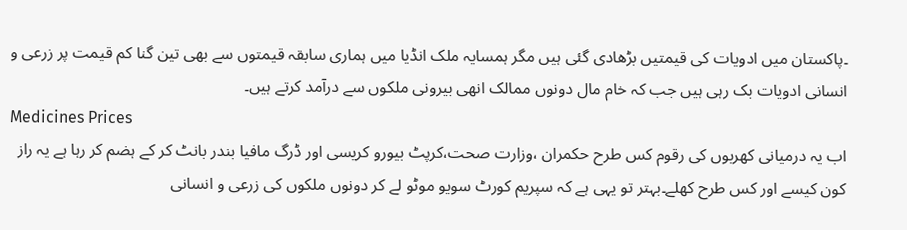۔پاکستان میں ادویات کی قیمتیں بڑھادی گئی ہیں مگر ہمسایہ ملک انڈیا میں ہماری سابقہ قیمتوں سے بھی تین گنا کم قیمت پر زرعی و انسانی ادویات بک رہی ہیں جب کہ خام مال دونوں ممالک انھی بیرونی ملکوں سے درآمد کرتے ہیں۔
Medicines Prices
اب یہ درمیانی کھربوں کی رقوم کس طرح حکمران ،وزارت صحت،کرپٹ بیورو کریسی اور ڈرگ مافیا بندر بانٹ کر کے ہضم کر رہا ہے یہ راز کون کیسے اور کس طرح کھلے۔بہتر تو یہی ہے کہ سپریم کورٹ سویو موٹو لے کر دونوں ملکوں کی زرعی و انسانی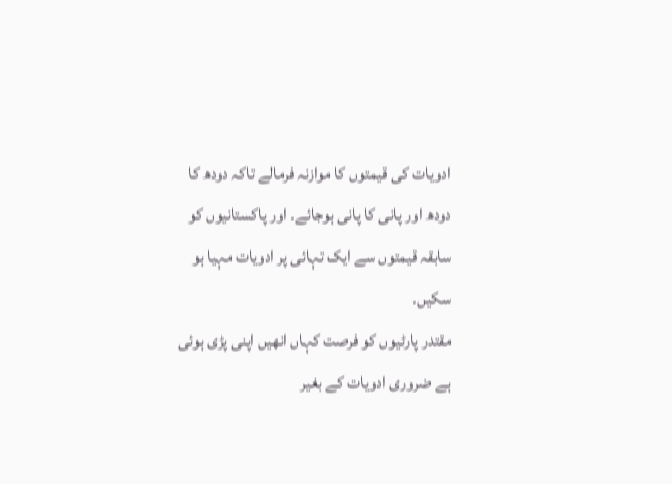ادویات کی قیمتوں کا موازنہ فرمالے تاکہ دودھ کا دودھ اور پانی کا پانی ہوجائے۔ اور پاکستانیوں کو سابقہ قیمتوں سے ایک تہائی پر ادویات مہیا ہو سکیں۔
مقتدر پارٹیوں کو فرصت کہاں انھیں اپنی پڑی ہوئی ہے ضروری ادویات کے بغیر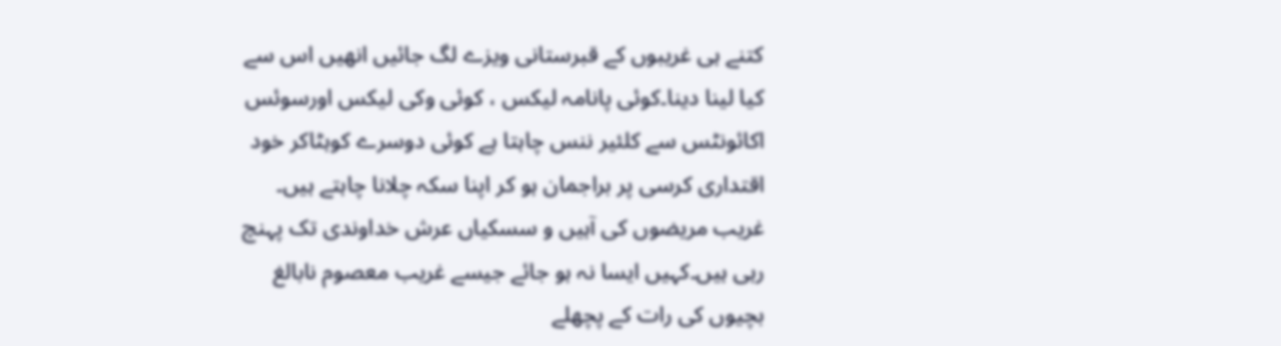کتنے ہی غریبوں کے قبرستانی ویزے لگ جائیں انھیں اس سے کیا لینا دینا۔کوئی پانامہ لیکس ، کوئی وکی لیکس اورسوئس اکائونٹس سے کلئیر ننس چاہتا ہے کوئی دوسرے کوہٹاکر خود اقتداری کرسی پر براجمان ہو کر اپنا سکہ چلانا چاہتے ہیں۔
غریب مریضوں کی آہیں و سسکیاں عرش خداوندی تک پہنچ رہی ہیں۔کہیں ایسا نہ ہو جائے جیسے غریب معصوم نابالغ بچیوں کی رات کے پچھلے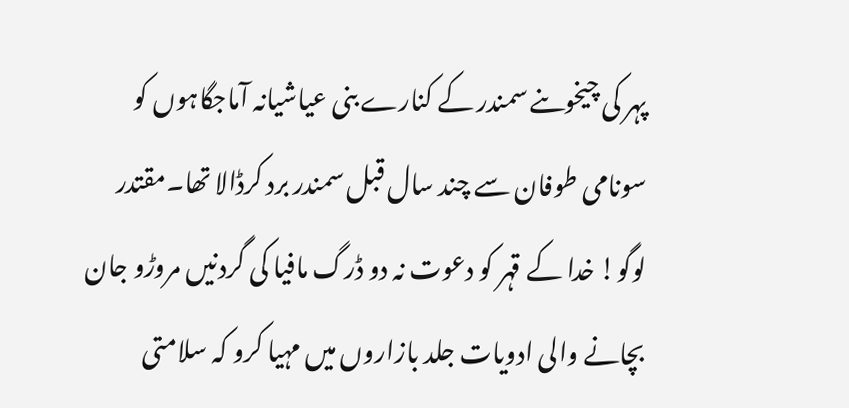پہر کی چیخوںنے سمندر کے کنارے بنی عیاشیانہ آماجگاہوں کو سونامی طوفان سے چند سال قبل سمندر برد کرڈالا تھا۔مقتدر لوگو! خدا کے قہر کو دعوت نہ دو ڈرگ مافیا کی گردنیں مروڑو جان بچانے والی ادویات جلد بازاروں میں مہیا کرو کہ سلامتی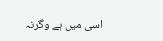اسی میں ہے وگرنہ